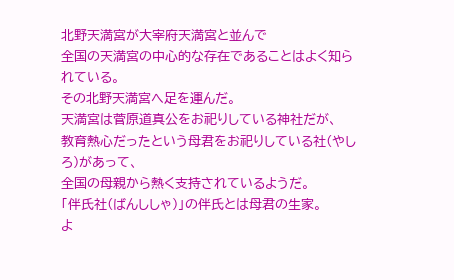北野天満宮が大宰府天満宮と並んで
全国の天満宮の中心的な存在であることはよく知られている。
その北野天満宮へ足を運んだ。
天満宮は菅原道真公をお祀りしている神社だが、
教育熱心だったという母君をお祀りしている社(やしろ)があって、
全国の母親から熱く支持されているようだ。
「伴氏社(ばんししゃ)」の伴氏とは母君の生家。
よ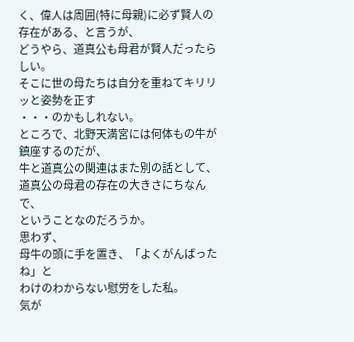く、偉人は周囲(特に母親)に必ず賢人の存在がある、と言うが、
どうやら、道真公も母君が賢人だったらしい。
そこに世の母たちは自分を重ねてキリリッと姿勢を正す
・・・のかもしれない。
ところで、北野天満宮には何体もの牛が鎮座するのだが、
牛と道真公の関連はまた別の話として、
道真公の母君の存在の大きさにちなんで、
ということなのだろうか。
思わず、
母牛の頭に手を置き、「よくがんばったね」と
わけのわからない慰労をした私。
気が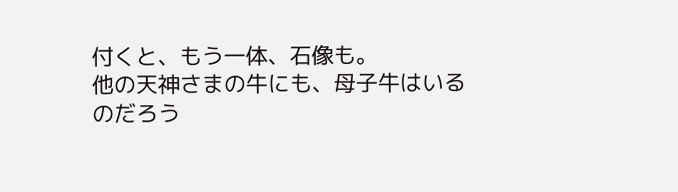付くと、もう一体、石像も。
他の天神さまの牛にも、母子牛はいるのだろう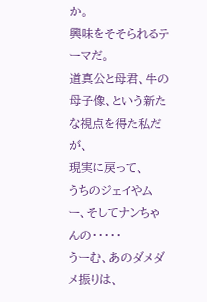か。
興味をそそられるテーマだ。
道真公と母君、牛の母子像、という新たな視点を得た私だが、
現実に戻って、
うちのジェイやムー、そしてナンちゃんの・・・・・
うーむ、あのダメダメ振りは、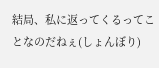結局、私に返ってくるってことなのだねぇ(しょんぼり)